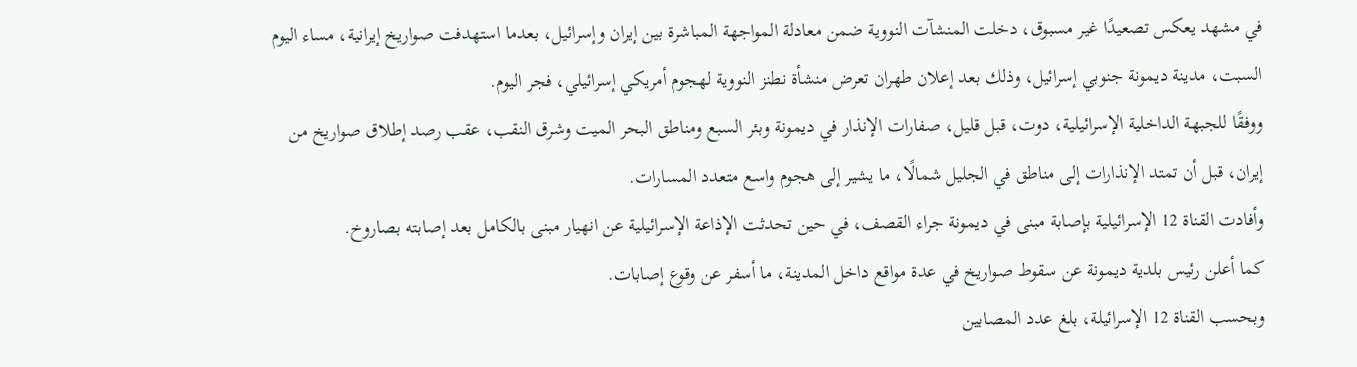في مشهد يعكس تصعيدًا غير مسبوق، دخلت المنشآت النووية ضمن معادلة المواجهة المباشرة بين إيران وإسرائيل، بعدما استهدفت صواريخ إيرانية، مساء اليوم السبت، مدينة ديمونة جنوبي إسرائيل، وذلك بعد إعلان طهران تعرض منشأة نطنز النووية لهجوم أمريكي إسرائيلي، فجر اليوم.
ووفقًا للجبهة الداخلية الإسرائيلية، دوت، قبل قليل، صفارات الإنذار في ديمونة وبئر السبع ومناطق البحر الميت وشرق النقب، عقب رصد إطلاق صواريخ من إيران، قبل أن تمتد الإنذارات إلى مناطق في الجليل شمالًا، ما يشير إلى هجوم واسع متعدد المسارات.
وأفادت القناة 12 الإسرائيلية بإصابة مبنى في ديمونة جراء القصف، في حين تحدثت الإذاعة الإسرائيلية عن انهيار مبنى بالكامل بعد إصابته بصاروخ.
كما أعلن رئيس بلدية ديمونة عن سقوط صواريخ في عدة مواقع داخل المدينة، ما أسفر عن وقوع إصابات.
وبحسب القناة 12 الإسرائيلة، بلغ عدد المصابين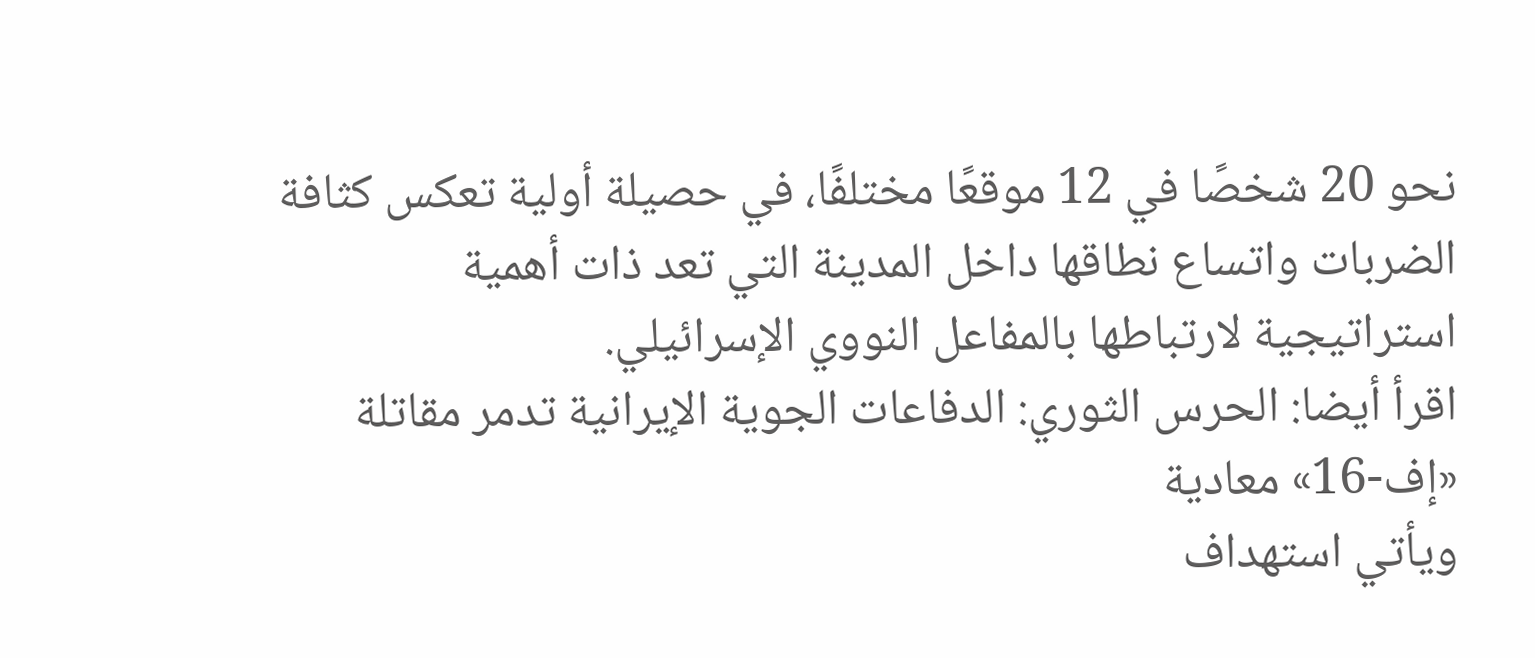نحو 20 شخصًا في 12 موقعًا مختلفًا، في حصيلة أولية تعكس كثافة الضربات واتساع نطاقها داخل المدينة التي تعد ذات أهمية استراتيجية لارتباطها بالمفاعل النووي الإسرائيلي.
اقرأ أيضا: الحرس الثوري: الدفاعات الجوية الإيرانية تدمر مقاتلة «إف-16» معادية
ويأتي استهداف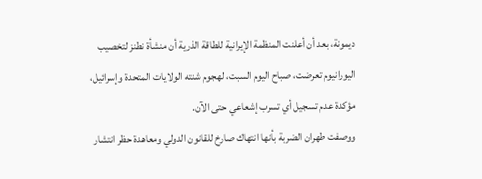ديمونة، بعد أن أعلنت المنظمة الإيرانية للطاقة الذرية أن منشأة نطنز لتخصيب اليورانيوم تعرضت، صباح اليوم السبت، لهجوم شنته الولايات المتحدة وإسرائيل، مؤكدة عدم تسجيل أي تسرب إشعاعي حتى الآن.
ووصفت طهران الضربة بأنها انتهاك صارخ للقانون الدولي ومعاهدة حظر انتشار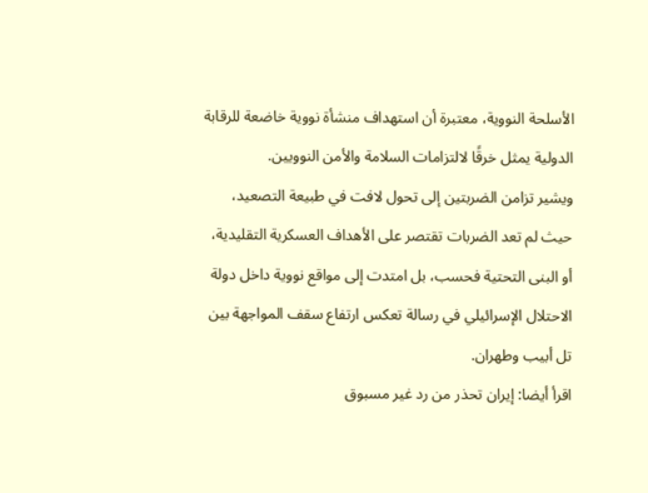الأسلحة النووية، معتبرة أن استهداف منشأة نووية خاضعة للرقابة الدولية يمثل خرقًا لالتزامات السلامة والأمن النوويين.
ويشير تزامن الضربتين إلى تحول لافت في طبيعة التصعيد، حيث لم تعد الضربات تقتصر على الأهداف العسكرية التقليدية، أو البنى التحتية فحسب، بل امتدت إلى مواقع نووية داخل دولة الاحتلال الإسرائيلي في رسالة تعكس ارتفاع سقف المواجهة بين تل أبيب وطهران.
اقرأ أيضا: إيران تحذر من رد غير مسبوق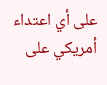على أي اعتداء أمريكي على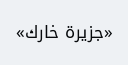«جزيرة خارك»